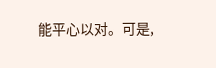能平心以对。可是,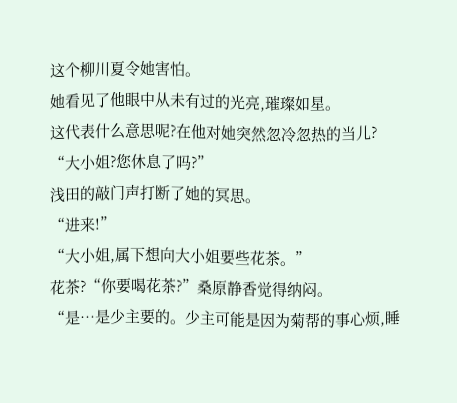这个柳川夏令她害怕。
她看见了他眼中从未有过的光亮,璀璨如星。
这代表什么意思呢?在他对她突然忽冷忽热的当儿?
“大小姐?您休息了吗?”
浅田的敲门声打断了她的冥思。
“进来!”
“大小姐,属下想向大小姐要些花茶。”
花茶?“你要喝花茶?”桑原静香觉得纳闷。
“是…是少主要的。少主可能是因为菊帮的事心烦,睡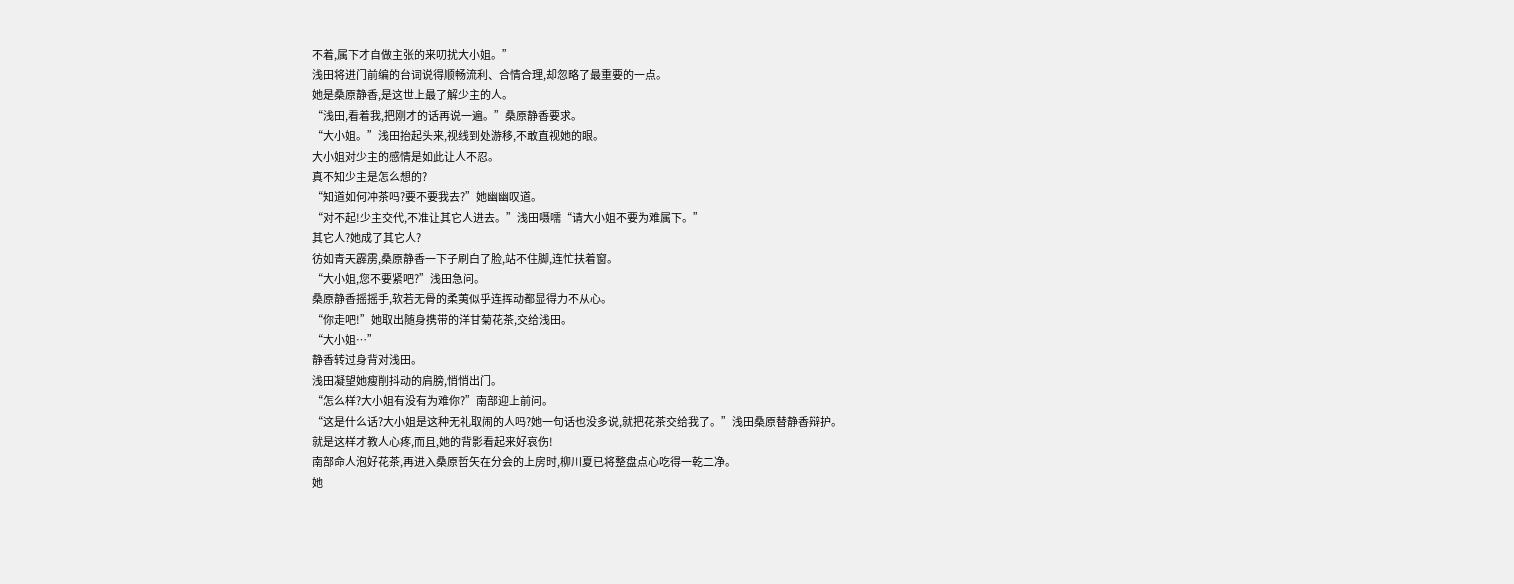不着,属下才自做主张的来叨扰大小姐。”
浅田将进门前编的台词说得顺畅流利、合情合理,却忽略了最重要的一点。
她是桑原静香,是这世上最了解少主的人。
“浅田,看着我,把刚才的话再说一遍。”桑原静香要求。
“大小姐。”浅田抬起头来,视线到处游移,不敢直视她的眼。
大小姐对少主的感情是如此让人不忍。
真不知少主是怎么想的?
“知道如何冲茶吗?要不要我去?”她幽幽叹道。
“对不起!少主交代,不准让其它人进去。”浅田嗫嚅“请大小姐不要为难属下。”
其它人?她成了其它人?
彷如青天霹雳,桑原静香一下子刷白了脸,站不住脚,连忙扶着窗。
“大小姐,您不要紧吧?”浅田急问。
桑原静香摇摇手,软若无骨的柔荑似乎连挥动都显得力不从心。
“你走吧!”她取出随身携带的洋甘菊花茶,交给浅田。
“大小姐…”
静香转过身背对浅田。
浅田凝望她瘦削抖动的肩膀,悄悄出门。
“怎么样?大小姐有没有为难你?”南部迎上前问。
“这是什么话?大小姐是这种无礼取闹的人吗?她一句话也没多说,就把花茶交给我了。”浅田桑原替静香辩护。
就是这样才教人心疼,而且,她的背影看起来好哀伤!
南部命人泡好花茶,再进入桑原哲矢在分会的上房时,柳川夏已将整盘点心吃得一乾二净。
她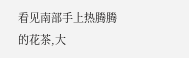看见南部手上热腾腾的花茶,大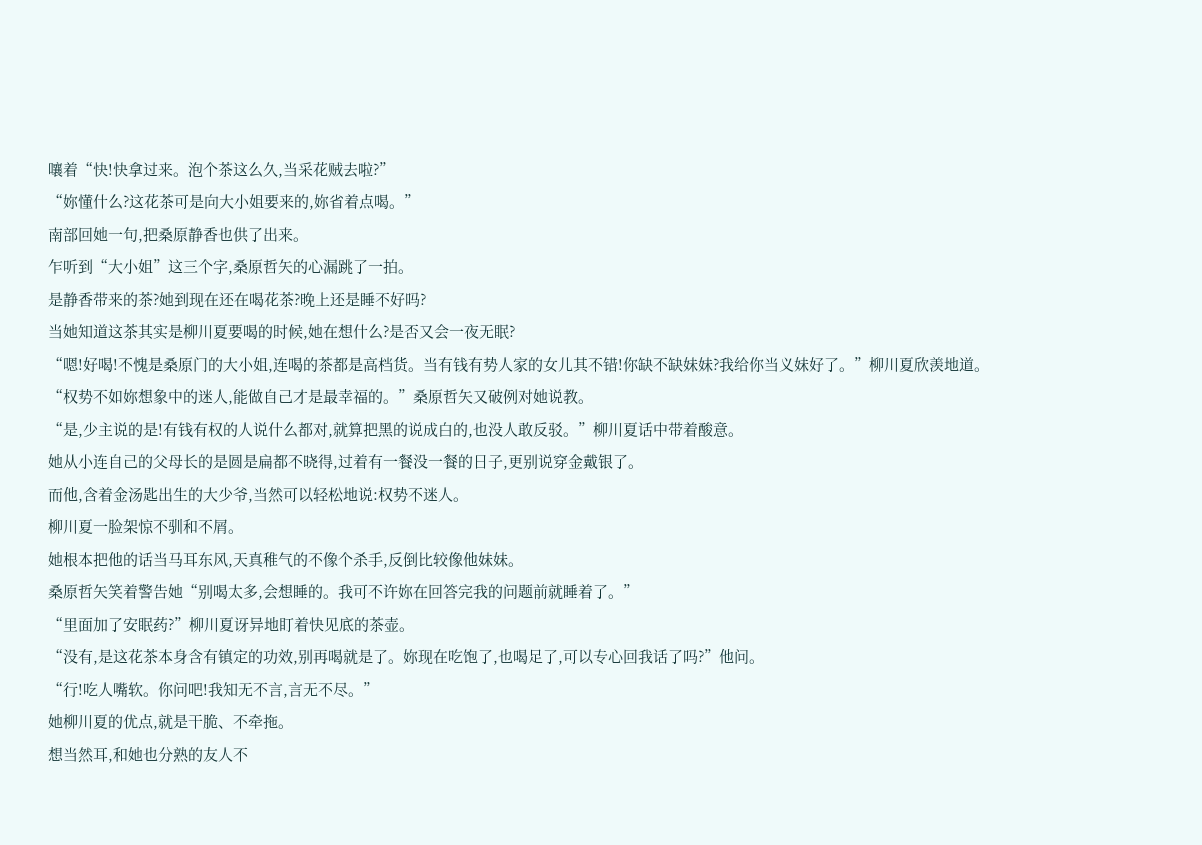嚷着“快!快拿过来。泡个茶这么久,当采花贼去啦?”
“妳懂什么?这花茶可是向大小姐要来的,妳省着点喝。”
南部回她一句,把桑原静香也供了出来。
乍听到“大小姐”这三个字,桑原哲矢的心漏跳了一拍。
是静香带来的茶?她到现在还在喝花茶?晚上还是睡不好吗?
当她知道这茶其实是柳川夏要喝的时候,她在想什么?是否又会一夜无眠?
“嗯!好喝!不愧是桑原门的大小姐,连喝的茶都是高档货。当有钱有势人家的女儿其不错!你缺不缺妹妹?我给你当义妹好了。”柳川夏欣羡地道。
“权势不如妳想象中的迷人,能做自己才是最幸福的。”桑原哲矢又破例对她说教。
“是,少主说的是!有钱有权的人说什么都对,就算把黑的说成白的,也没人敢反驳。”柳川夏话中带着酸意。
她从小连自己的父母长的是圆是扁都不晓得,过着有一餐没一餐的日子,更别说穿金戴银了。
而他,含着金汤匙出生的大少爷,当然可以轻松地说:权势不迷人。
柳川夏一脸架惊不驯和不屑。
她根本把他的话当马耳东风,天真稚气的不像个杀手,反倒比较像他妹妹。
桑原哲矢笑着警告她“别喝太多,会想睡的。我可不许妳在回答完我的问题前就睡着了。”
“里面加了安眠药?”柳川夏讶异地盯着快见底的茶壶。
“没有,是这花茶本身含有镇定的功效,别再喝就是了。妳现在吃饱了,也喝足了,可以专心回我话了吗?”他问。
“行!吃人嘴软。你问吧!我知无不言,言无不尽。”
她柳川夏的优点,就是干脆、不牵拖。
想当然耳,和她也分熟的友人不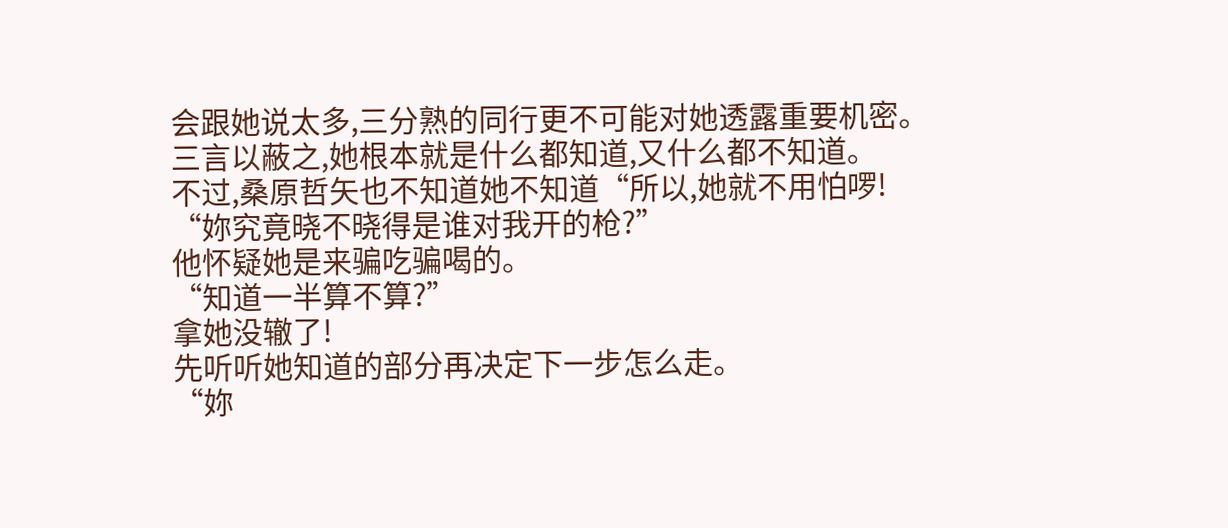会跟她说太多,三分熟的同行更不可能对她透露重要机密。
三言以蔽之,她根本就是什么都知道,又什么都不知道。
不过,桑原哲矢也不知道她不知道“所以,她就不用怕啰!
“妳究竟晓不晓得是谁对我开的枪?”
他怀疑她是来骗吃骗喝的。
“知道一半算不算?”
拿她没辙了!
先听听她知道的部分再决定下一步怎么走。
“妳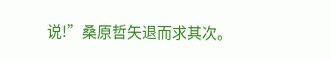说!”桑原哲矢退而求其次。